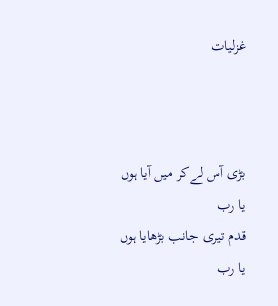غزلیات



بڑی آس لےکر میں آیا ہوں یا رب
قدم تیری جانب بڑھایا ہوں یا رب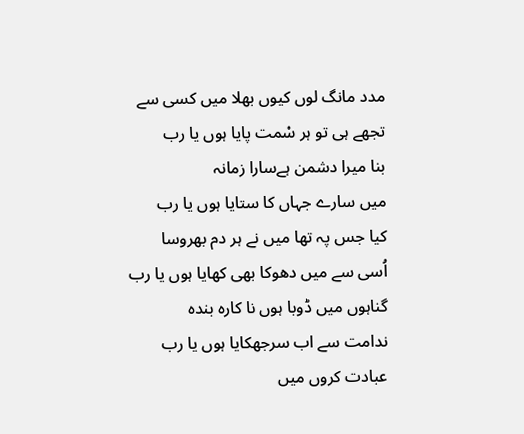مدد مانگ لوں کیوں بھلا میں کسی سے
تجھے ہی تو ہر سْمت پایا ہوں یا رب
بنا میرا دشمن ہےسارا زمانہ
میں سارے جہاں کا ستایا ہوں یا رب
کیا جس پہ تھا میں نے ہر دم بھروسا
اُسی سے میں دھوکا بھی کھایا ہوں یا رب
گناہوں میں ڈوبا ہوں نا کارہ بندہ
ندامت سے اب سرجھکایا ہوں یا رب
عبادت کروں میں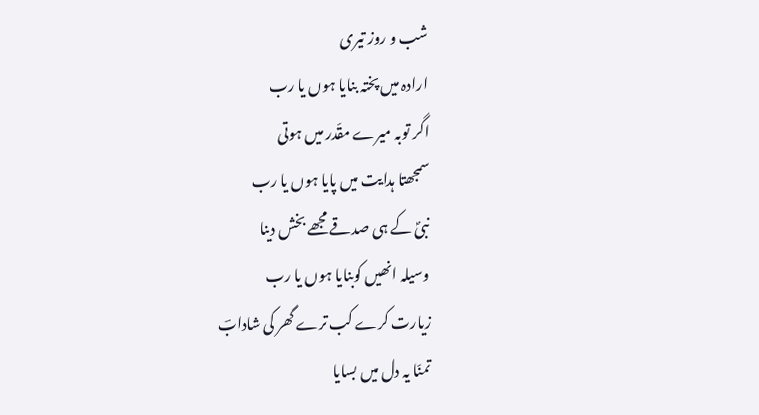شب و روز تیری
ارادہ میں پختہ بنایا ہوں یا رب
اگر توبہ میرے مقّدر میں ہوتی
سمجھتا ہدایت میں پایا ہوں یا رب
نبیؐ کے ہی صدقے مجھے بخش دینا
وسیلہ انھیں کوبنایا ہوں یا رب
زیارت کرے کب ترے گھر کی شادابؔ
تمنّا یہ دل میں بسایا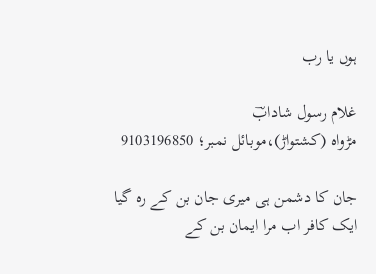ہوں یا رب

غلام رسول شادابؔ
مڑواہ (کشتواڑ)،موبائل نمبر؛ 9103196850

جان کا دشمن ہی میری جان بن کے رہ گیا
ایک کافر اب مرا ایمان بن کے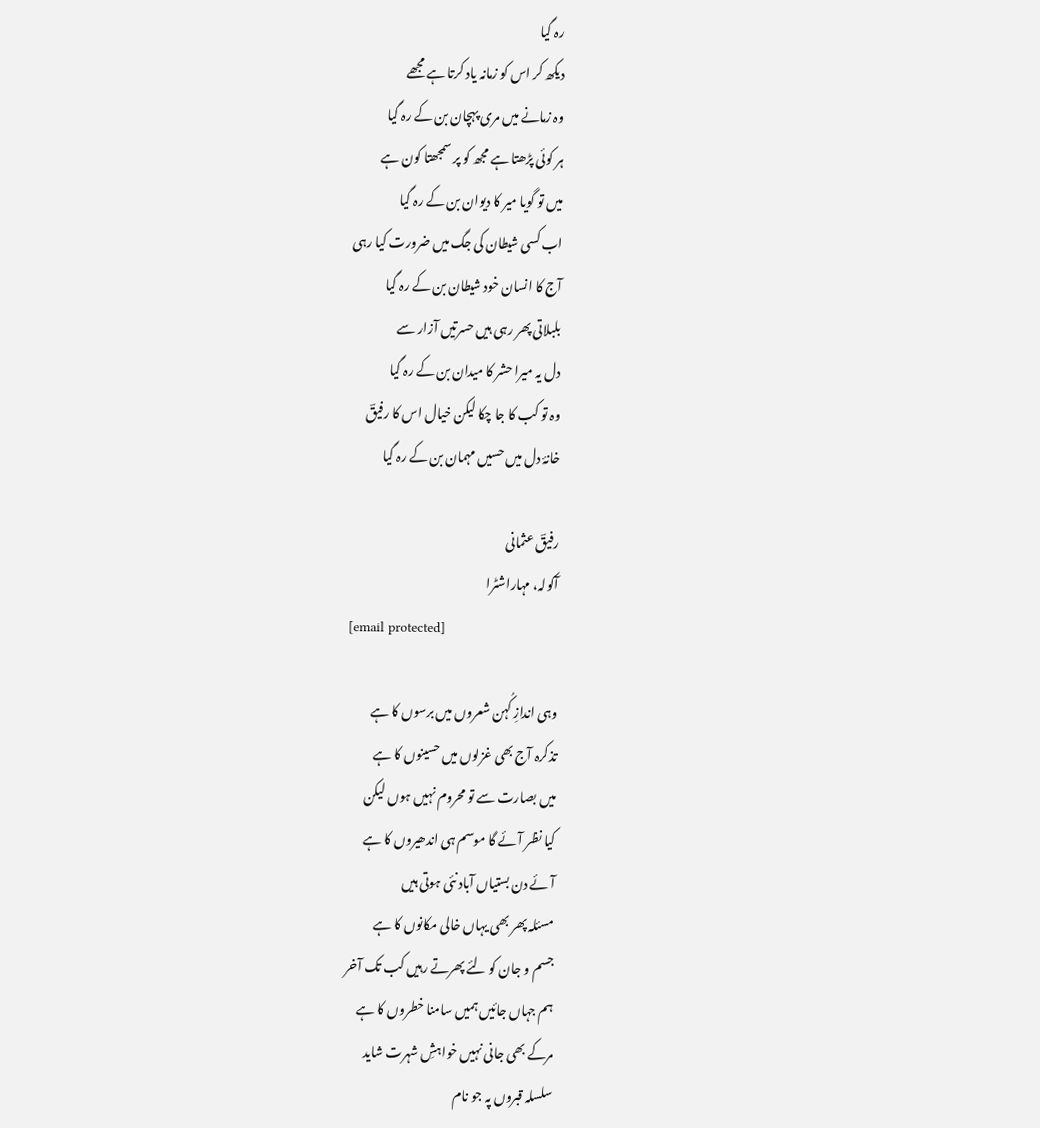رہ گیا
دیکھ کر اس کو زمانہ یاد کرتا ہے مجھے
وہ زمانے میں مری پہچان بن کے رہ گیا
ہر کوئی پڑھتا ہے مجھ کو پر سمجھتا کون ہے
میں تو گویا میر کا دیوان بن کے رہ گیا
اب کسی شیطان کی جگ میں ضرورت کیا رہی
آج کا انسان خود شیطان بن کے رہ گیا
بلبلاتی پھر رہی ہیں حسرتیں آزار سے
دل یہ میرا حشر کا میدان بن کے رہ گیا
وہ تو کب کا جا چکا لیکن خیال اس کا رفیقؔ
خانۂ دل میں حسیں مہمان بن کے رہ گیا

رفیقؔ عثمانی
آکولہ، مہاراشٹرا
[email protected]

وہی اندازِ کُہن شعروں میں برسوں کا ہے
تذکرہ آج بھی غزلوں میں حسینوں کا ہے
میں بصارت سے تو محروم نہیں ہوں لیکن
کیا نظر آئے گا موسم ہی اندھیروں کا ہے
آئے دن بستیاں آباد نئی ہوتی ہیں
مسئلہ پھر بھی یہاں خالی مکانوں کا ہے
جسم و جان کو لئے پھرتے رہیں کب تک آخر
ہم جہاں جائیں ہمیں سامنا خطروں کا ہے
مرکے بھی جانی نہیں خواہشِ شہرت شاید
سلسلہ قبروں پہ جو نام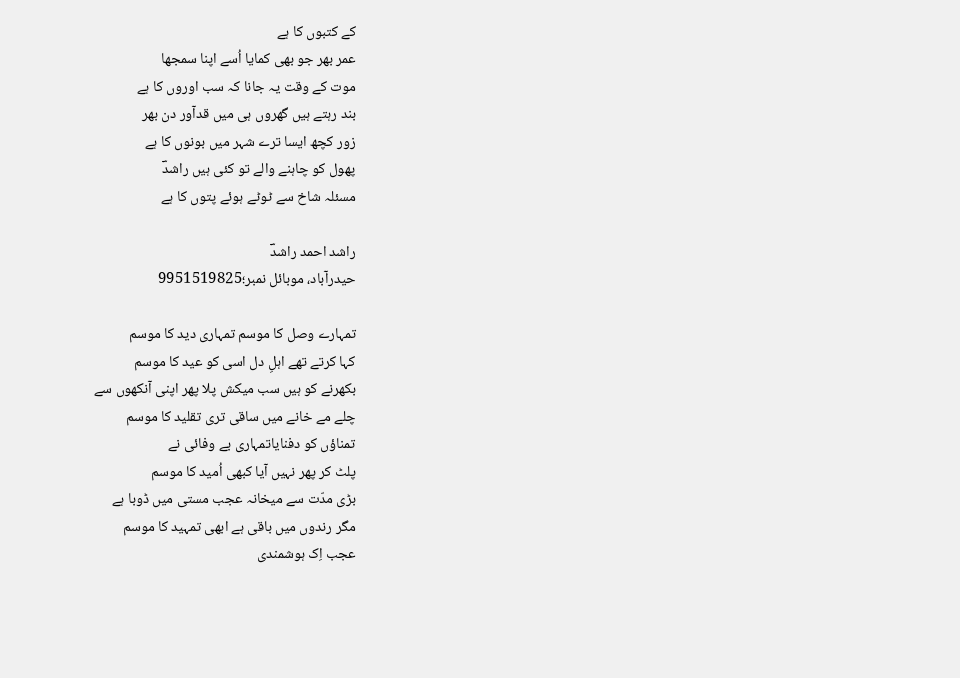کے کتبوں کا ہے
عمر بھر جو بھی کمایا اُسے اپنا سمجھا
موت کے وقت یہ جانا کہ سب اوروں کا ہے
بند رہتے ہیں گھروں ہی میں قدآور دن بھر
زور کچھ ایسا ترے شہر میں بونوں کا ہے
پھول کو چاہنے والے تو کئی ہیں راشدؔ
مسئلہ شاخ سے ٹوٹے ہوئے پتوں کا ہے

راشد احمد راشدؔ
حیدرآباد، موبائل نمبر؛9951519825

تمہارے وصل کا موسم تمہاری دید کا موسم
کہا کرتے تھے اہلِ دل اسی کو عید کا موسم
بکھرنے کو ہیں سب میکش پلا پھر اپنی آنکھوں سے
چلے مے خانے میں ساقی تری تقلید کا موسم
تمناؤں کو دفنایاتمہاری بے وفائی نے
پلٹ کر پھر نہیں آیا کبھی اُمید کا موسم
بڑی مدّت سے میخانہ عجب مستی میں ڈوبا ہے
مگر رندوں میں باقی ہے ابھی تمہید کا موسم
عجب اِک ہوشمندی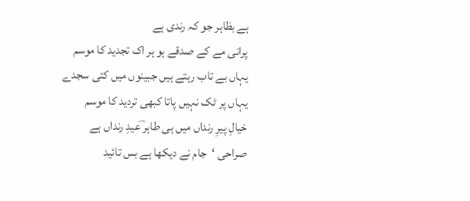ہے بظاہر جو کہ رندی ہے
پرانی مے کے صدقے ہو ہر اک تجدید کا موسم
یہاں بے تاب رہتے ہیں جبینوں میں کئی سجدے
یہاں پر ٹک نہیں پاتا کبھی تردید کا موسم
خیالِ پیرِ رنداں میں ہی طاہر ؔعیدِ رنداں ہے
صراحی ‘جام نے دیکھا ہے بس تائید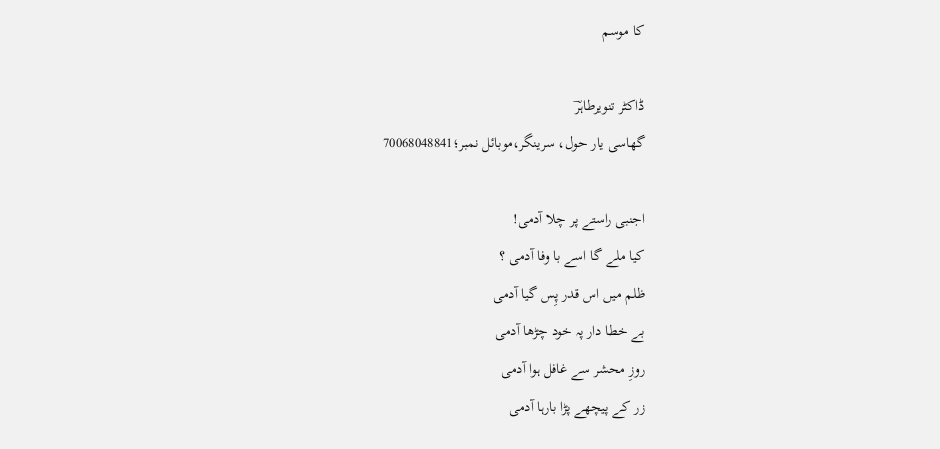کا موسم

ڈاکٹر تنویرطاہرؔ
گھاسی یار حول، سرینگر،موبائل نمبر؛70068048841

اجنبی راستے پر چلا آدمی!
کیا ملے گا اسے با وفا آدمی ؟
ظلم میں اس قدر پِس گیا آدمی
بے خطا دار پہ خود چڑھا آدمی
روزِ محشر سے غافل ہوا آدمی
زر کے پیچھے پڑا بارہا آدمی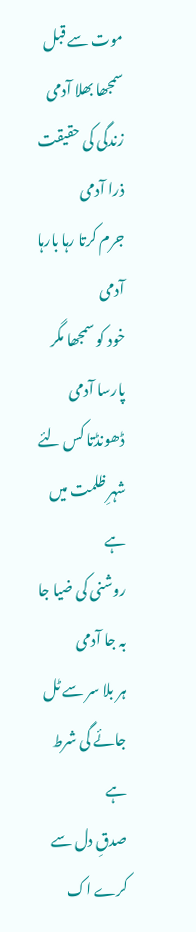موت سے قبل سمجھا بھلا آدمی
زندگی کی حقیقت ذرا آدمی
جرم کرتا رہا بارہا آدمى
خود کو سمجھا مگر پارسا آدمی
ڈھونڈتا کس لئے شہرِ ظلمت میں ہے
روشنی کی ضیا جا بہ جا آدمی
ہر بلا سر سے ٹل جائے گی شرط ہے
صدقِ دل سے کرے اک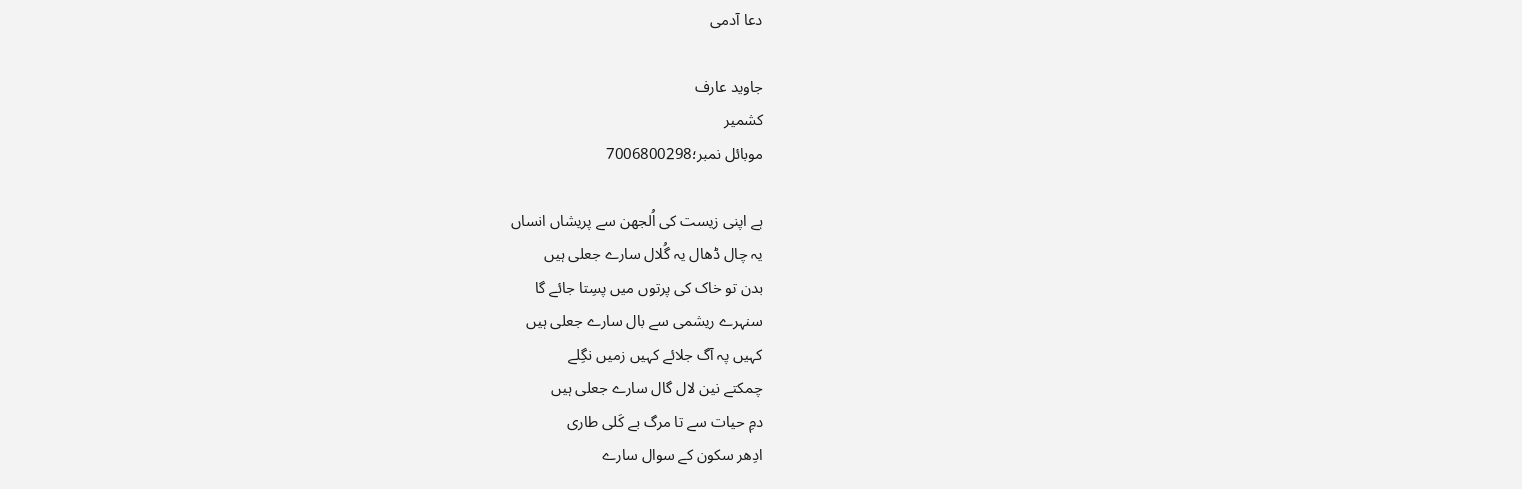دعا آدمی

جاوید عارف
کشمیر
موبائل نمبر؛7006800298

ہے اپنی زیست کی اُلجھن سے پریشاں انساں
یہ چال ڈھال یہ گُلال سارے جعلی ہیں
بدن تو خاک کی پرتوں میں پسِتا جائے گا
سنہرے ریشمی سے بال سارے جعلی ہیں
کہیں پہ آگ جلائے کہیں زمیں نگِلے
چمکتے نین لال گال سارے جعلی ہیں
دمِ حیات سے تا مرگ بے کَلی طاری
ادِھر سکون کے سوال سارے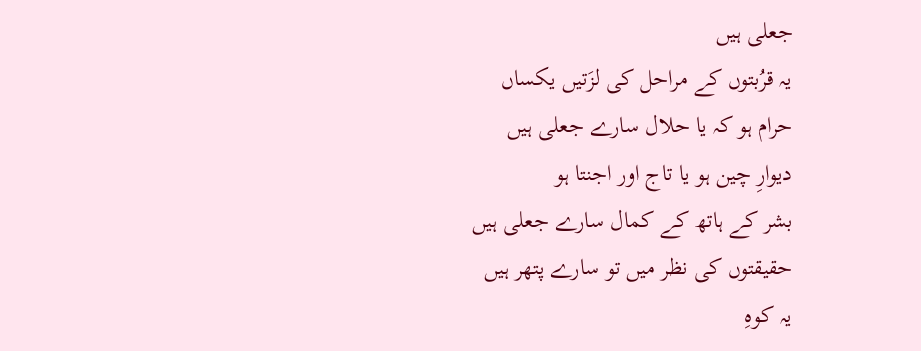جعلی ہیں
یہ قرُبتوں کے مراحل کی لزَتیں یکساں
حرام ہو کہ یا حلال سارے جعلی ہیں
دیوارِ چین ہو یا تاج اور اجنتا ہو
بشر کے ہاتھ کے کمال سارے جعلی ہیں
حقیقتوں کی نظر میں تو سارے پتھر ہیں
یہ کوہِ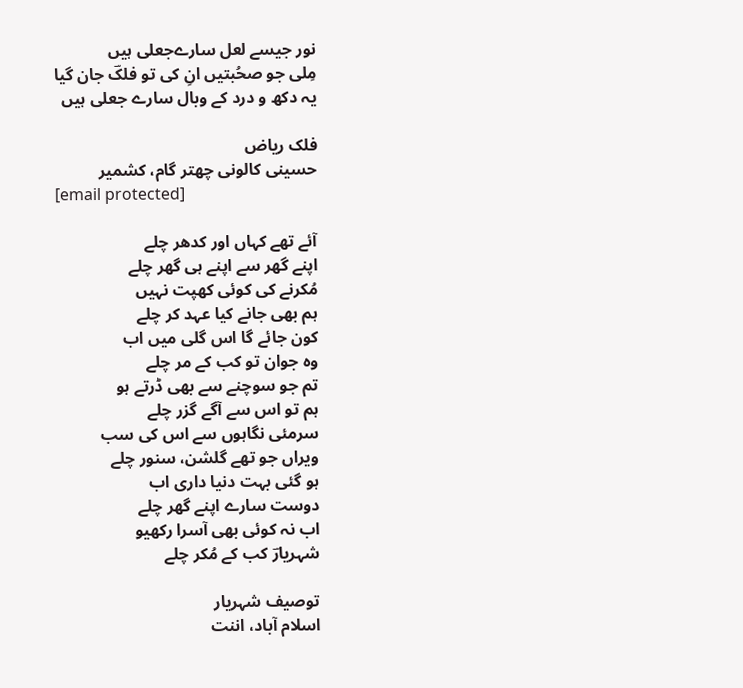نور جیسے لعل سارےجعلی ہیں
مِلی جو صحُبتیں انِ کی تو فلکؔ جان گیا
یہ دکھ و درد کے وبال سارے جعلی ہیں

فلک ریاض
حسینی کالونی چھتر گام، کشمیر
[email protected]

آئے تھے کہاں اور کدھر چلے
اپنے گھر سے اپنے ہی گھر چلے
مُکرنے کی کوئی کھپت نہیں
ہم بھی جانے کیا عہد کر چلے
کون جائے گا اس گلی میں اب
وہ جوان تو کب کے مر چلے
تم جو سوچنے سے بھی ڈرتے ہو
ہم تو اس سے آگے گزر چلے
سرمئی نگاہوں سے اس کی سب
ویراں جو تھے گلشن، سنور چلے
ہو گئی بہت دنیا داری اب
دوست سارے اپنے گھر چلے
اب نہ کوئی بھی آسرا رکھیو
شہریارؔ کب کے مُکر چلے

توصیف شہریار
اسلام آباد، اننت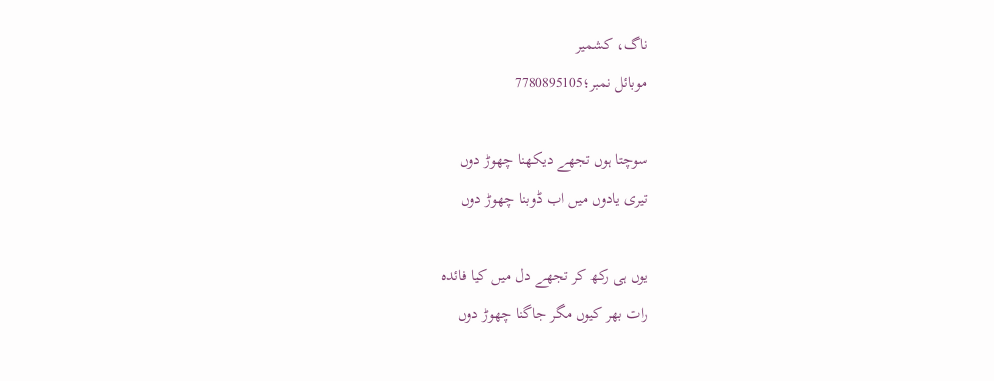ناگ، کشمیر
موبائل نمبر؛7780895105

سوچتا ہوں تجھے دیکھنا چھوڑ دوں
تیری یادوں میں اب ڈوبنا چھوڑ دوں

یوں ہی رکھ کر تجھے دل میں کیا فائدہ
رات بھر کیوں مگر جاگنا چھوڑ دوں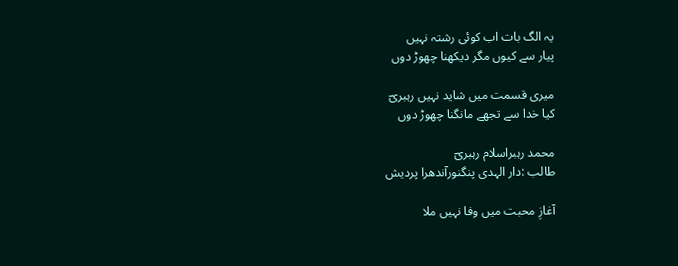یہ الگ بات اب کوئی رشتہ نہیں
پیار سے کیوں مگر دیکھنا چھوڑ دوں

میری قسمت میں شاید نہیں رہبریؔ
کیا خدا سے تجھے مانگنا چھوڑ دوں

محمد رہبراسلام رہبریؔ
طالب :دار الہدی پنگنورآندھرا پردیش

آغازِ محبت میں وفا نہیں ملا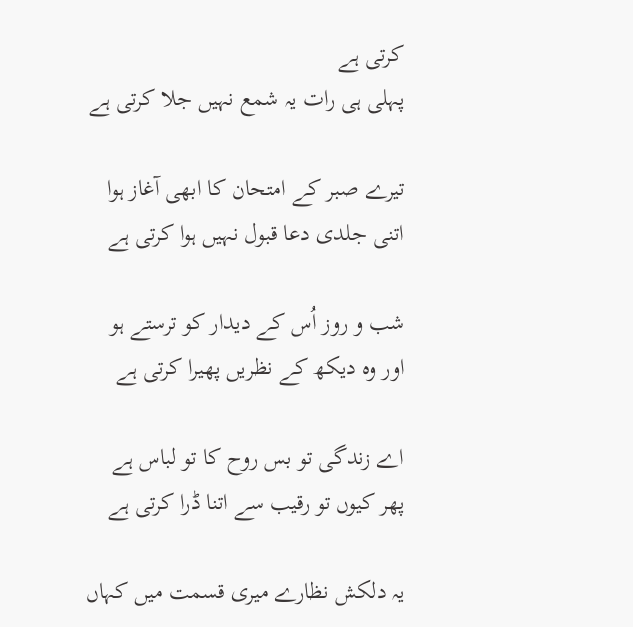کرتی ہے
پہلی ہی رات یہ شمع نہیں جلا کرتی ہے

تیرے صبر کے امتحان کا ابھی آغاز ہوا
اتنی جلدی دعا قبول نہیں ہوا کرتی ہے

شب و روز اُس کے دیدار کو ترستے ہو
اور وہ دیکھ کے نظریں پھیرا کرتی ہے

اے زندگی تو بس روح کا تو لباس ہے
پھر کیوں تو رقیب سے اتنا ڈرا کرتی ہے

یہ دلکش نظارے میری قسمت میں کہاں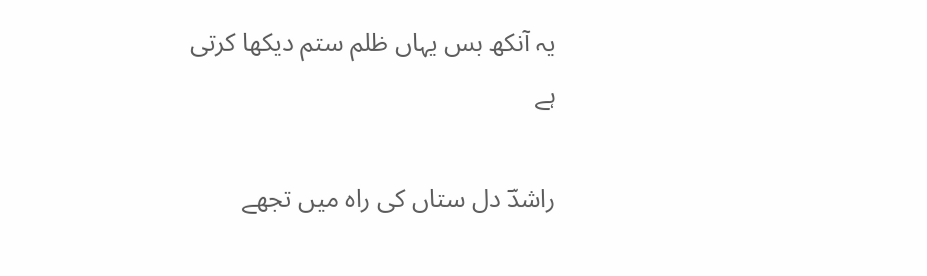یہ آنکھ بس یہاں ظلم ستم دیکھا کرتی ہے

راشدؔ دل ستاں کی راہ میں تجھے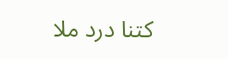کتنا درد ملا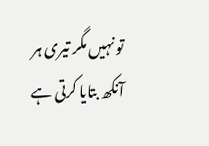تو نہیں مگر تیری ہر آنکھ بتایا کرتی ہے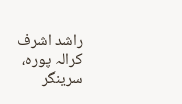راشد اشرف
کرالہ پورہ، سرینگر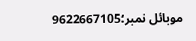موبائل نمبر؛9622667105